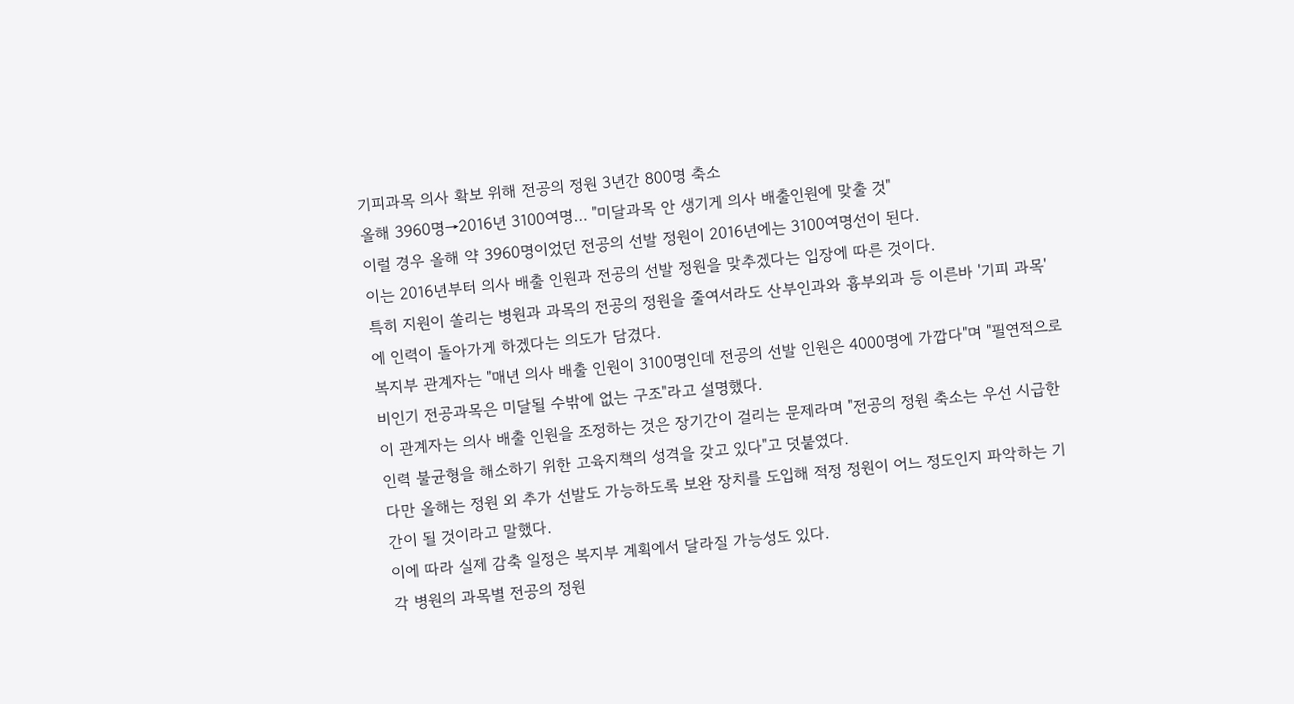기피과목 의사 확보 위해 전공의 정원 3년간 800명 축소
올해 3960명→2016년 3100여명… "미달과목 안 생기게 의사 배출인원에 맞출 것"
이럴 경우 올해 약 3960명이었던 전공의 선발 정원이 2016년에는 3100여명선이 된다.
이는 2016년부터 의사 배출 인원과 전공의 선발 정원을 맞추겠다는 입장에 따른 것이다.
특히 지원이 쏠리는 병원과 과목의 전공의 정원을 줄여서라도 산부인과와 흉부외과 등 이른바 '기피 과목'에 인력이 돌아가게 하겠다는 의도가 담겼다.
복지부 관계자는 "매년 의사 배출 인원이 3100명인데 전공의 선발 인원은 4000명에 가깝다"며 "필연적으로 비인기 전공과목은 미달될 수밖에 없는 구조"라고 설명했다.
이 관계자는 의사 배출 인원을 조정하는 것은 장기간이 걸리는 문제라며 "전공의 정원 축소는 우선 시급한 인력 불균형을 해소하기 위한 고육지책의 성격을 갖고 있다"고 덧붙였다.
다만 올해는 정원 외 추가 선발도 가능하도록 보완 장치를 도입해 적정 정원이 어느 정도인지 파악하는 기간이 될 것이라고 말했다.
이에 따라 실제 감축 일정은 복지부 계획에서 달라질 가능성도 있다.
각 병원의 과목별 전공의 정원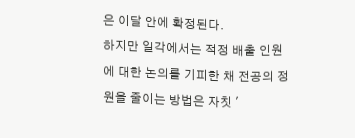은 이달 안에 확정된다.
하지만 일각에서는 적정 배출 인원에 대한 논의를 기피한 채 전공의 정원을 줄이는 방법은 자칫 '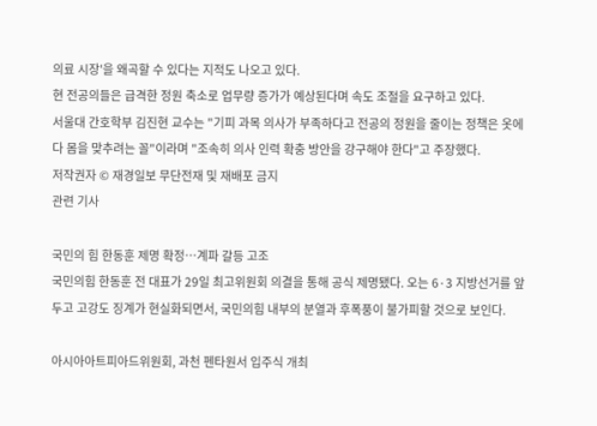의료 시장'을 왜곡할 수 있다는 지적도 나오고 있다.
현 전공의들은 급격한 정원 축소로 업무량 증가가 예상된다며 속도 조절을 요구하고 있다.
서울대 간호학부 김진현 교수는 "기피 과목 의사가 부족하다고 전공의 정원을 줄이는 정책은 옷에다 몸을 맞추려는 꼴"이라며 "조속히 의사 인력 확충 방안을 강구해야 한다"고 주장했다.
저작권자 © 재경일보 무단전재 및 재배포 금지
관련 기사

국민의 힘 한동훈 제명 확정…계파 갈등 고조
국민의힘 한동훈 전 대표가 29일 최고위원회 의결을 통해 공식 제명됐다. 오는 6·3 지방선거를 앞두고 고강도 징계가 현실화되면서, 국민의힘 내부의 분열과 후폭풍이 불가피할 것으로 보인다.

아시아아트피아드위원회, 과천 펜타원서 입주식 개최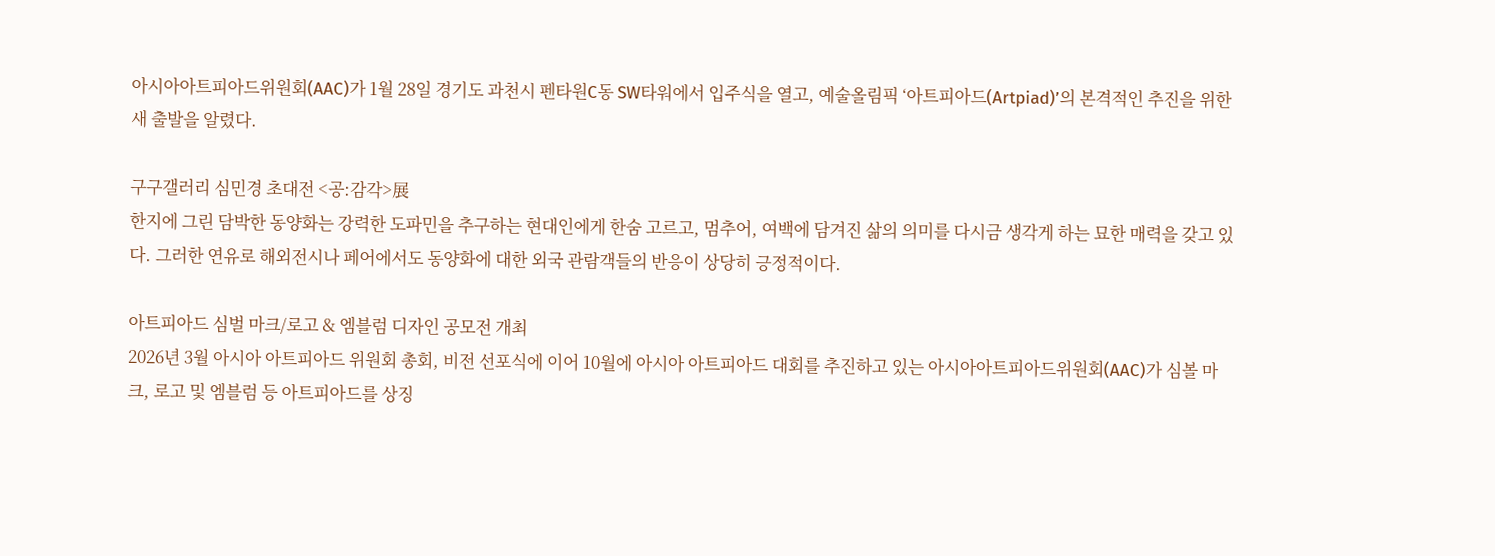아시아아트피아드위원회(AAC)가 1월 28일 경기도 과천시 펜타원C동 SW타워에서 입주식을 열고, 예술올림픽 ‘아트피아드(Artpiad)’의 본격적인 추진을 위한 새 출발을 알렸다.

구구갤러리 심민경 초대전 <공:감각>展
한지에 그린 담박한 동양화는 강력한 도파민을 추구하는 현대인에게 한숨 고르고, 멈추어, 여백에 담겨진 삶의 의미를 다시금 생각게 하는 묘한 매력을 갖고 있다. 그러한 연유로 해외전시나 페어에서도 동양화에 대한 외국 관람객들의 반응이 상당히 긍정적이다.

아트피아드 심벌 마크/로고 & 엠블럼 디자인 공모전 개최
2026년 3월 아시아 아트피아드 위원회 총회, 비전 선포식에 이어 10월에 아시아 아트피아드 대회를 추진하고 있는 아시아아트피아드위원회(AAC)가 심볼 마크, 로고 및 엠블럼 등 아트피아드를 상징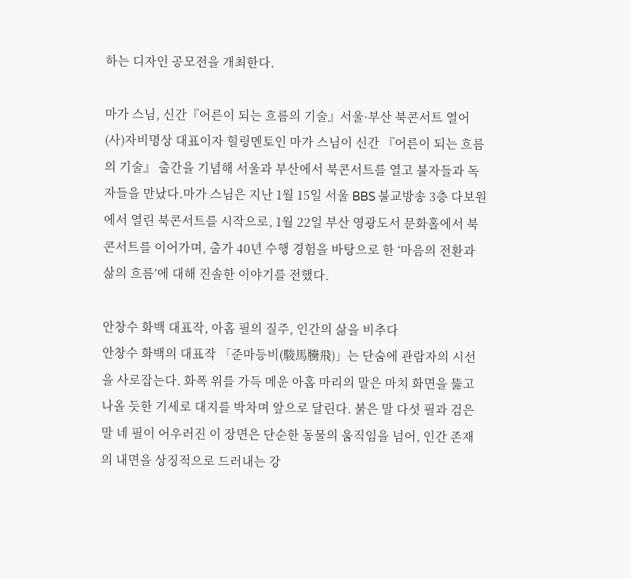하는 디자인 공모전을 개최한다.

마가 스님, 신간『어른이 되는 흐름의 기술』서울·부산 북콘서트 열어
(사)자비명상 대표이자 힐링멘토인 마가 스님이 신간 『어른이 되는 흐름의 기술』 출간을 기념해 서울과 부산에서 북콘서트를 열고 불자들과 독자들을 만났다.마가 스님은 지난 1월 15일 서울 BBS 불교방송 3층 다보원에서 열린 북콘서트를 시작으로, 1월 22일 부산 영광도서 문화홀에서 북콘서트를 이어가며, 출가 40년 수행 경험을 바탕으로 한 ‘마음의 전환과 삶의 흐름’에 대해 진솔한 이야기를 전했다.

안창수 화백 대표작, 아홉 필의 질주, 인간의 삶을 비추다
안창수 화백의 대표작 「준마등비(駿馬騰飛)」는 단숨에 관람자의 시선을 사로잡는다. 화폭 위를 가득 메운 아홉 마리의 말은 마치 화면을 뚫고 나올 듯한 기세로 대지를 박차며 앞으로 달린다. 붉은 말 다섯 필과 검은 말 네 필이 어우러진 이 장면은 단순한 동물의 움직임을 넘어, 인간 존재의 내면을 상징적으로 드러내는 강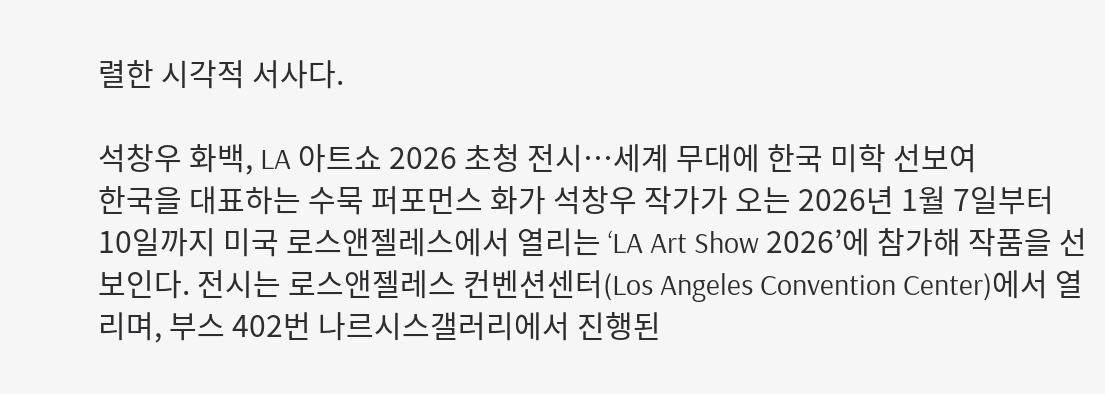렬한 시각적 서사다.

석창우 화백, LA 아트쇼 2026 초청 전시…세계 무대에 한국 미학 선보여
한국을 대표하는 수묵 퍼포먼스 화가 석창우 작가가 오는 2026년 1월 7일부터 10일까지 미국 로스앤젤레스에서 열리는 ‘LA Art Show 2026’에 참가해 작품을 선보인다. 전시는 로스앤젤레스 컨벤션센터(Los Angeles Convention Center)에서 열리며, 부스 402번 나르시스갤러리에서 진행된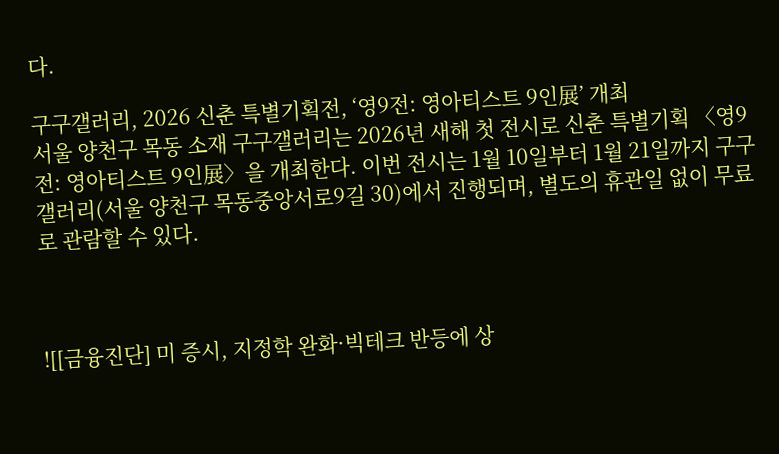다.

구구갤러리, 2026 신춘 특별기획전, ‘영9전: 영아티스트 9인展’ 개최
서울 양천구 목동 소재 구구갤러리는 2026년 새해 첫 전시로 신춘 특별기획 〈영9전: 영아티스트 9인展〉을 개최한다. 이번 전시는 1월 10일부터 1월 21일까지 구구갤러리(서울 양천구 목동중앙서로9길 30)에서 진행되며, 별도의 휴관일 없이 무료로 관람할 수 있다.



![[금융진단] 미 증시, 지정학 완화·빅테크 반등에 상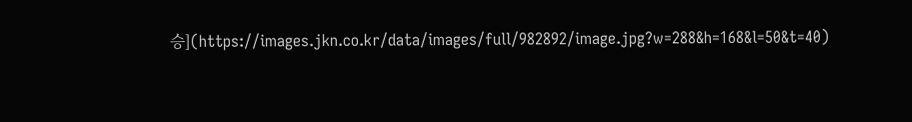승](https://images.jkn.co.kr/data/images/full/982892/image.jpg?w=288&h=168&l=50&t=40)